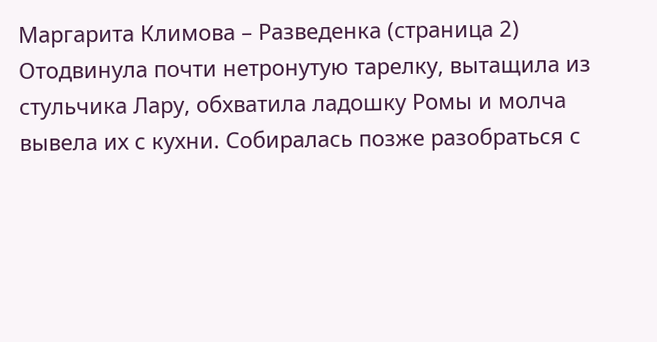Маргарита Климова – Разведенка (страница 2)
Отодвинула почти нетронутую тарелку, вытащила из стульчика Лару, обхватила ладошку Ромы и молча вывела их с кухни. Собиралась позже разобраться с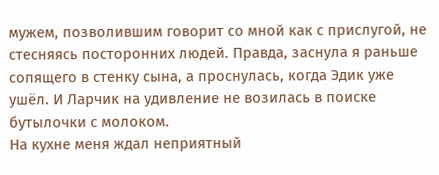мужем, позволившим говорит со мной как с прислугой, не стесняясь посторонних людей. Правда, заснула я раньше сопящего в стенку сына, а проснулась, когда Эдик уже ушёл. И Ларчик на удивление не возилась в поиске бутылочки с молоком.
На кухне меня ждал неприятный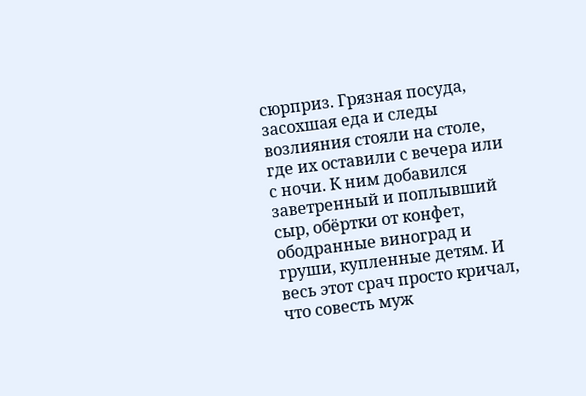сюрприз. Грязная посуда, засохшая еда и следы возлияния стояли на столе, где их оставили с вечера или с ночи. К ним добавился заветренный и поплывший сыр, обёртки от конфет, ободранные виноград и груши, купленные детям. И весь этот срач просто кричал, что совесть муж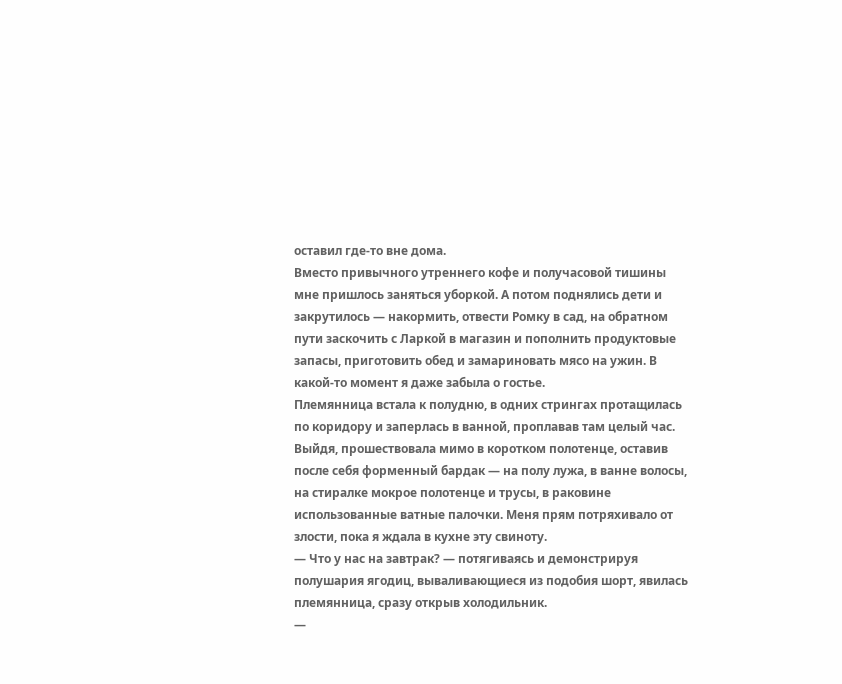оставил где-то вне дома.
Вместо привычного утреннего кофе и получасовой тишины мне пришлось заняться уборкой. А потом поднялись дети и закрутилось — накормить, отвести Ромку в сад, на обратном пути заскочить с Ларкой в магазин и пополнить продуктовые запасы, приготовить обед и замариновать мясо на ужин. В какой-то момент я даже забыла о гостье.
Племянница встала к полудню, в одних стрингах протащилась по коридору и заперлась в ванной, проплавав там целый час. Выйдя, прошествовала мимо в коротком полотенце, оставив после себя форменный бардак — на полу лужа, в ванне волосы, на стиралке мокрое полотенце и трусы, в раковине использованные ватные палочки. Меня прям потряхивало от злости, пока я ждала в кухне эту свиноту.
— Что у нас на завтрак? — потягиваясь и демонстрируя полушария ягодиц, вываливающиеся из подобия шорт, явилась племянница, сразу открыв холодильник.
—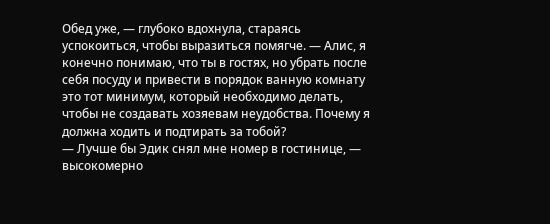Обед уже, — глубоко вдохнула, стараясь успокоиться, чтобы выразиться помягче. — Алис, я конечно понимаю, что ты в гостях, но убрать после себя посуду и привести в порядок ванную комнату это тот минимум, который необходимо делать, чтобы не создавать хозяевам неудобства. Почему я должна ходить и подтирать за тобой?
— Лучше бы Эдик снял мне номер в гостинице, — высокомерно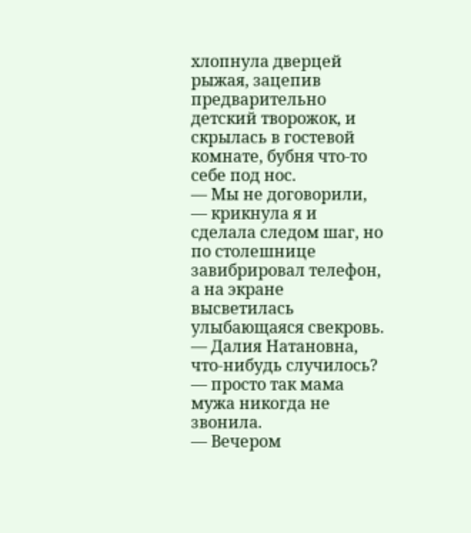хлопнула дверцей рыжая, зацепив предварительно детский творожок, и скрылась в гостевой комнате, бубня что-то себе под нос.
— Мы не договорили, — крикнула я и сделала следом шаг, но по столешнице завибрировал телефон, а на экране высветилась улыбающаяся свекровь. — Далия Натановна, что-нибудь случилось? — просто так мама мужа никогда не звонила.
— Вечером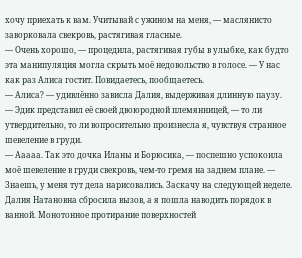хочу приехать к вам. Учитывай с ужином на меня, — маслянисто заворковала свекровь, растягивая гласные.
— Очень хорошо, — процедила, растягивая губы в улыбке, как будто эта манипуляция могла скрыть моё недовольство в голосе. — У нас как раз Алиса гостит. Повидаетесь, пообщаетесь.
— Алиса? — удивлённо зависла Далия, выдерживая длинную паузу.
— Эдик представил её своей двоюродной племянницей, — то ли утвердительно, то ли вопросительно произнесла я, чувствуя странное шевеление в груди.
— Ааааа. Так это дочка Иланы и Борюсика, — поспешно успокоила моё шевеление в груди свекровь, чем-то гремя на заднем плане. — Знаешь, у меня тут дела нарисовались. Заскачу на следующей неделе.
Далия Натановна сбросила вызов, а я пошла наводить порядок в ванной. Монотонное протирание поверхностей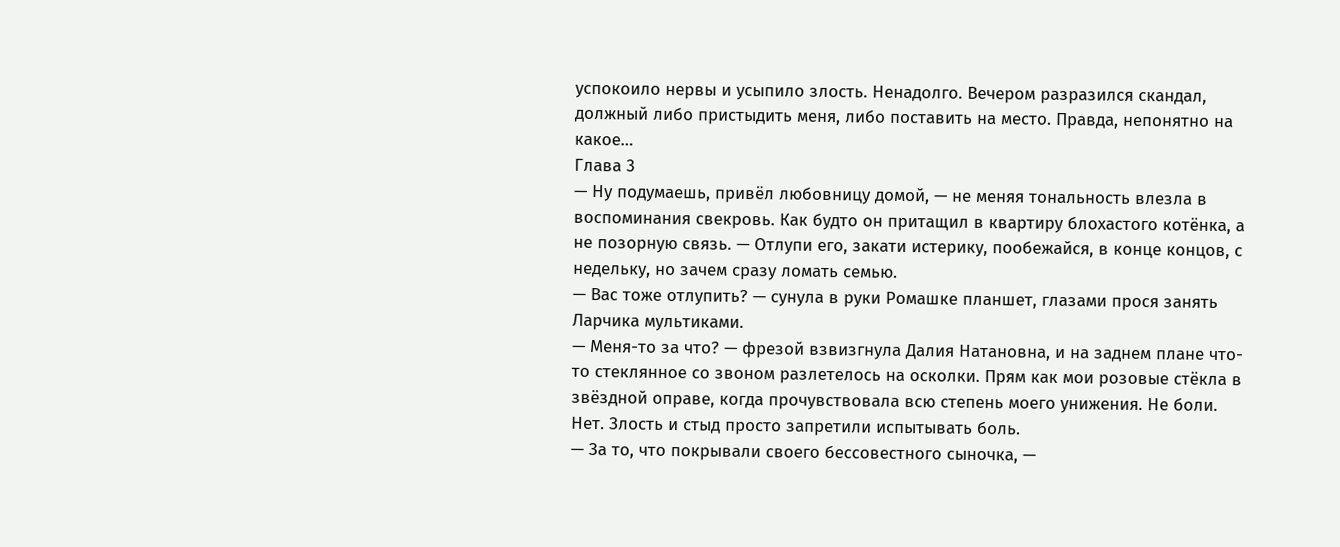успокоило нервы и усыпило злость. Ненадолго. Вечером разразился скандал, должный либо пристыдить меня, либо поставить на место. Правда, непонятно на какое…
Глава 3
— Ну подумаешь, привёл любовницу домой, — не меняя тональность влезла в воспоминания свекровь. Как будто он притащил в квартиру блохастого котёнка, а не позорную связь. — Отлупи его, закати истерику, пообежайся, в конце концов, с недельку, но зачем сразу ломать семью.
— Вас тоже отлупить? — сунула в руки Ромашке планшет, глазами прося занять Ларчика мультиками.
— Меня-то за что? — фрезой взвизгнула Далия Натановна, и на заднем плане что-то стеклянное со звоном разлетелось на осколки. Прям как мои розовые стёкла в звёздной оправе, когда прочувствовала всю степень моего унижения. Не боли. Нет. Злость и стыд просто запретили испытывать боль.
— За то, что покрывали своего бессовестного сыночка, —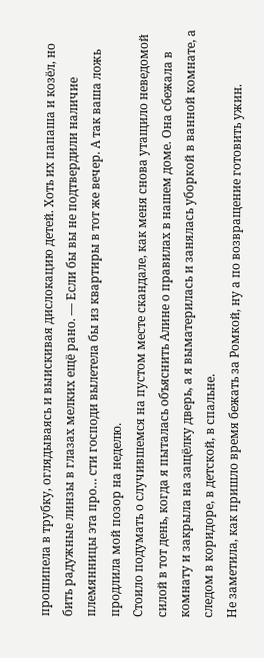прошипела в трубку, оглядываясь и выискивая дислокацию детей. Хоть их папаша и козёл, но бить радужные линзы в глазах мелких ещё рано. — Если бы вы не подтвердили наличие племянницы эта про… сти господи вылетела бы из квартиры в тот же вечер. А так ваша ложь продлила мой позор на неделю.
Стоило подумать о случившемся на пустом месте скандале, как меня снова утащило неведомой силой в тот день, когда я пыталась объяснить Алине о правилах в нашем доме. Она сбежала в комнату и закрыла на защёлку дверь, а я выматерилась и занялась уборкой в ванной комнате, а следом в коридоре, в детской, в спальне.
Не заметила, как пришло время бежать за Ромкой, ну а по возвращение готовить ужин.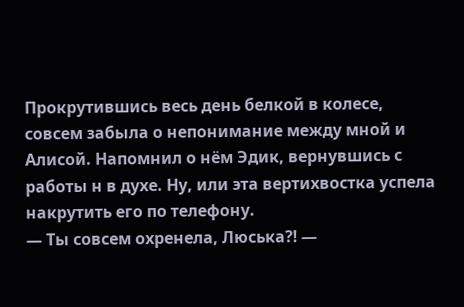Прокрутившись весь день белкой в колесе, совсем забыла о непонимание между мной и Алисой. Напомнил о нём Эдик, вернувшись с работы н в духе. Ну, или эта вертихвостка успела накрутить его по телефону.
— Ты совсем охренела, Люська⁈ —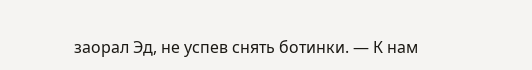заорал Эд, не успев снять ботинки. — К нам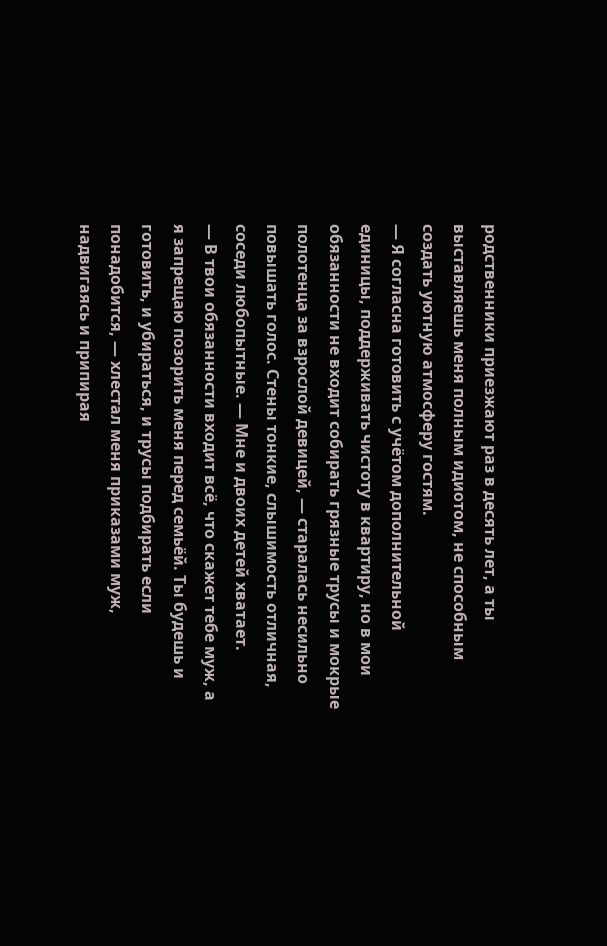родственники приезжают раз в десять лет, а ты выставляешь меня полным идиотом, не способным создать уютную атмосферу гостям.
— Я согласна готовить с учётом дополнительной единицы, поддерживать чистоту в квартиру, но в мои обязанности не входит собирать грязные трусы и мокрые полотенца за взрослой девицей, — старалась несильно повышать голос. Стены тонкие, слышимость отличная, соседи любопытные. — Мне и двоих детей хватает.
— В твои обязанности входит всё, что скажет тебе муж, а я запрещаю позорить меня перед семьёй. Ты будешь и готовить, и убираться, и трусы подбирать если понадобится, — хлестал меня приказами муж, надвигаясь и припирая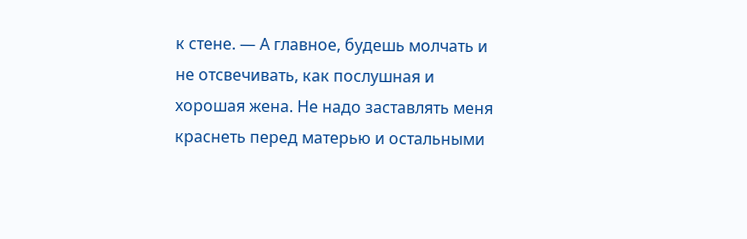к стене. — А главное, будешь молчать и не отсвечивать, как послушная и хорошая жена. Не надо заставлять меня краснеть перед матерью и остальными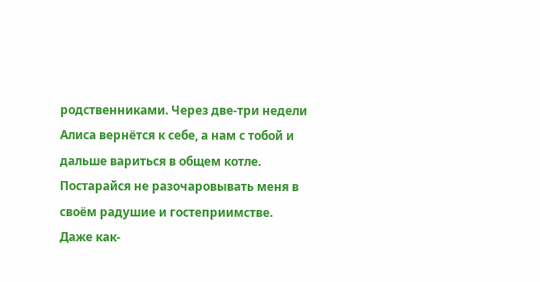родственниками. Через две-три недели Алиса вернётся к себе, а нам с тобой и дальше вариться в общем котле. Постарайся не разочаровывать меня в своём радушие и гостеприимстве.
Даже как-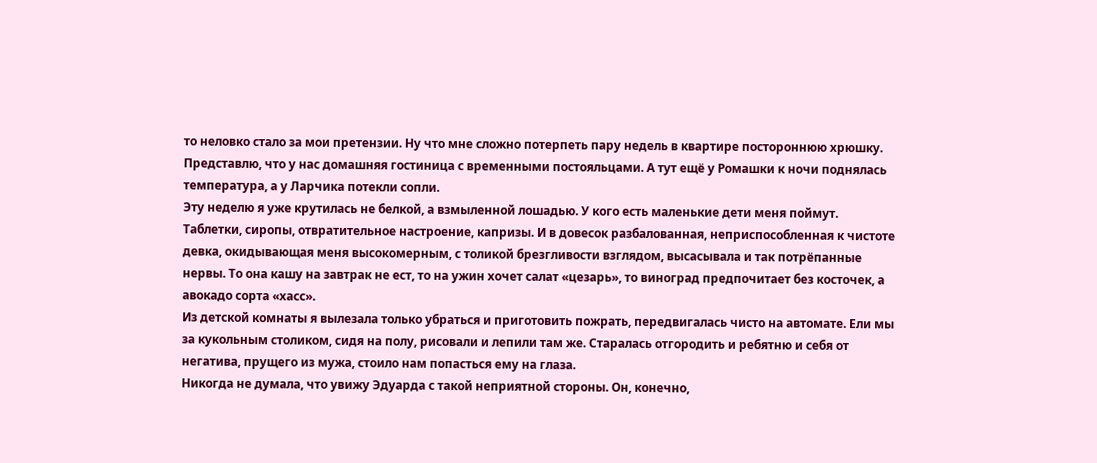то неловко стало за мои претензии. Ну что мне сложно потерпеть пару недель в квартире постороннюю хрюшку. Представлю, что у нас домашняя гостиница с временными постояльцами. А тут ещё у Ромашки к ночи поднялась температура, а у Ларчика потекли сопли.
Эту неделю я уже крутилась не белкой, а взмыленной лошадью. У кого есть маленькие дети меня поймут. Таблетки, сиропы, отвратительное настроение, капризы. И в довесок разбалованная, неприспособленная к чистоте девка, окидывающая меня высокомерным, с толикой брезгливости взглядом, высасывала и так потрёпанные нервы. То она кашу на завтрак не ест, то на ужин хочет салат «цезарь», то виноград предпочитает без косточек, а авокадо сорта «хасс».
Из детской комнаты я вылезала только убраться и приготовить пожрать, передвигалась чисто на автомате. Ели мы за кукольным столиком, сидя на полу, рисовали и лепили там же. Старалась отгородить и ребятню и себя от негатива, прущего из мужа, стоило нам попасться ему на глаза.
Никогда не думала, что увижу Эдуарда с такой неприятной стороны. Он, конечно,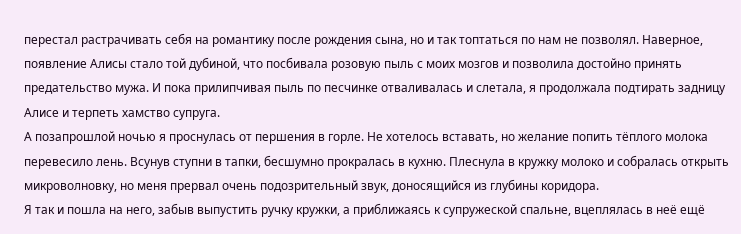перестал растрачивать себя на романтику после рождения сына, но и так топтаться по нам не позволял. Наверное, появление Алисы стало той дубиной, что посбивала розовую пыль с моих мозгов и позволила достойно принять предательство мужа. И пока прилипчивая пыль по песчинке отваливалась и слетала, я продолжала подтирать задницу Алисе и терпеть хамство супруга.
А позапрошлой ночью я проснулась от першения в горле. Не хотелось вставать, но желание попить тёплого молока перевесило лень. Всунув ступни в тапки, бесшумно прокралась в кухню. Плеснула в кружку молоко и собралась открыть микроволновку, но меня прервал очень подозрительный звук, доносящийся из глубины коридора.
Я так и пошла на него, забыв выпустить ручку кружки, а приближаясь к супружеской спальне, вцеплялась в неё ещё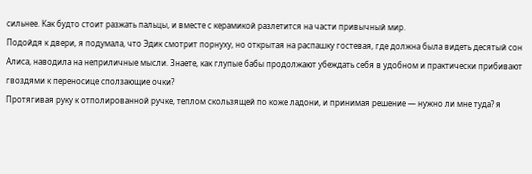сильнее. Как будто стоит разжать пальцы, и вместе с керамикой разлетится на части привычный мир.
Подойдя к двери, я подумала, что Эдик смотрит порнуху, но открытая на распашку гостевая, где должна была видеть десятый сон Алиса, наводила на неприличные мысли. Знаете, как глупые бабы продолжают убеждать себя в удобном и практически прибивают гвоздями к переносице сползающие очки?
Протягивая руку к отполированной ручке, теплом скользящей по коже ладони, и принимая решение — нужно ли мне туда? я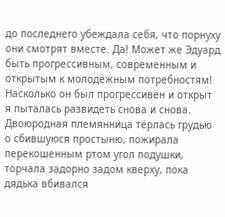до последнего убеждала себя, что порнуху они смотрят вместе. Да! Может же Эдуард быть прогрессивным, современным и открытым к молодёжным потребностям!
Насколько он был прогрессивен и открыт я пыталась развидеть снова и снова. Двоюродная племянница тёрлась грудью о сбившуюся простыню, пожирала перекошенным ртом угол подушки, торчала задорно задом кверху, пока дядька вбивался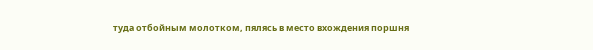туда отбойным молотком, пялясь в место вхождения поршня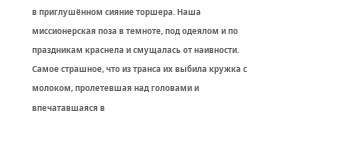в приглушённом сияние торшера. Наша миссионерская поза в темноте, под одеялом и по праздникам краснела и смущалась от наивности.
Самое страшное, что из транса их выбила кружка с молоком, пролетевшая над головами и впечатавшаяся в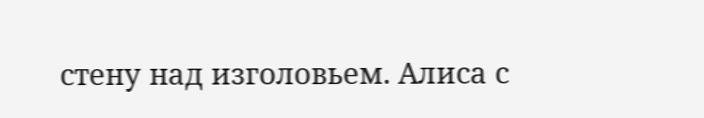стену над изголовьем. Алиса с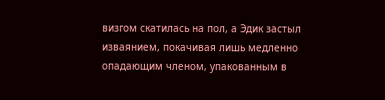визгом скатилась на пол, а Эдик застыл изваянием, покачивая лишь медленно опадающим членом, упакованным в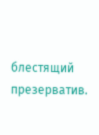блестящий презерватив.